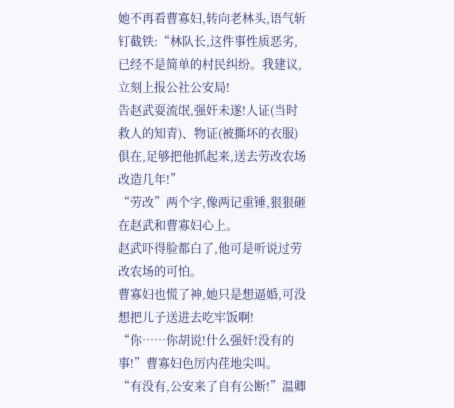她不再看曹寡妇,转向老林头,语气斩钉截铁:“林队长,这件事性质恶劣,已经不是简单的村民纠纷。我建议,立刻上报公社公安局!
告赵武耍流氓,强奸未遂!人证(当时救人的知青)、物证(被撕坏的衣服)俱在,足够把他抓起来,送去劳改农场改造几年!”
“劳改”两个字,像两记重锤,狠狠砸在赵武和曹寡妇心上。
赵武吓得脸都白了,他可是听说过劳改农场的可怕。
曹寡妇也慌了神,她只是想逼婚,可没想把儿子送进去吃牢饭啊!
“你……你胡说!什么强奸!没有的事!”曹寡妇色厉内荏地尖叫。
“有没有,公安来了自有公断!”温卿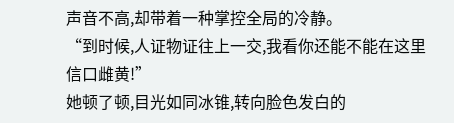声音不高,却带着一种掌控全局的冷静。
“到时候,人证物证往上一交,我看你还能不能在这里信口雌黄!”
她顿了顿,目光如同冰锥,转向脸色发白的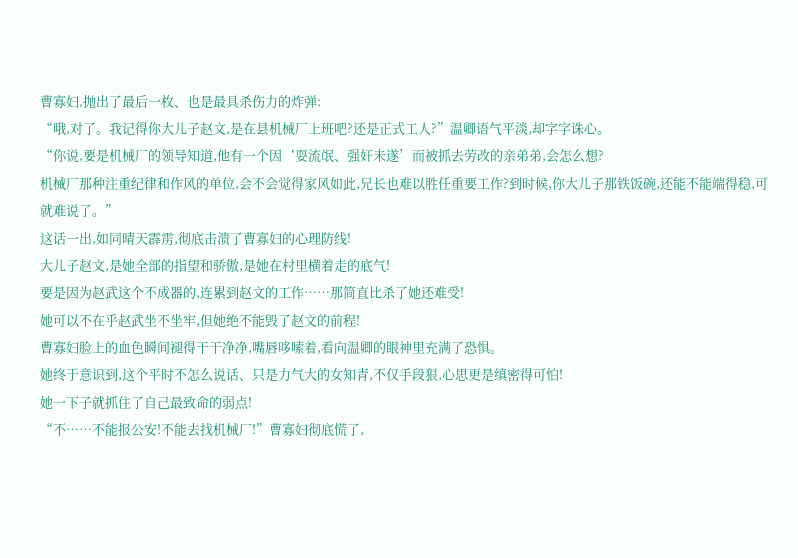曹寡妇,抛出了最后一枚、也是最具杀伤力的炸弹:
“哦,对了。我记得你大儿子赵文,是在县机械厂上班吧?还是正式工人?”温卿语气平淡,却字字诛心。
“你说,要是机械厂的领导知道,他有一个因‘耍流氓、强奸未遂’而被抓去劳改的亲弟弟,会怎么想?
机械厂那种注重纪律和作风的单位,会不会觉得家风如此,兄长也难以胜任重要工作?到时候,你大儿子那铁饭碗,还能不能端得稳,可就难说了。”
这话一出,如同晴天霹雳,彻底击溃了曹寡妇的心理防线!
大儿子赵文,是她全部的指望和骄傲,是她在村里横着走的底气!
要是因为赵武这个不成器的,连累到赵文的工作……那简直比杀了她还难受!
她可以不在乎赵武坐不坐牢,但她绝不能毁了赵文的前程!
曹寡妇脸上的血色瞬间褪得干干净净,嘴唇哆嗦着,看向温卿的眼神里充满了恐惧。
她终于意识到,这个平时不怎么说话、只是力气大的女知青,不仅手段狠,心思更是缜密得可怕!
她一下子就抓住了自己最致命的弱点!
“不……不能报公安!不能去找机械厂!”曹寡妇彻底慌了,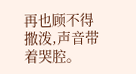再也顾不得撒泼,声音带着哭腔。